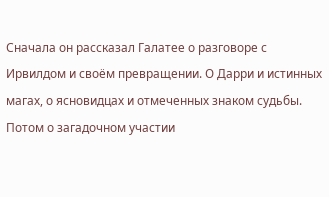Сначала он рассказал Галатее о разговоре с Ирвилдом и своём превращении. О Дарри и истинных магах, о ясновидцах и отмеченных знаком судьбы. Потом о загадочном участии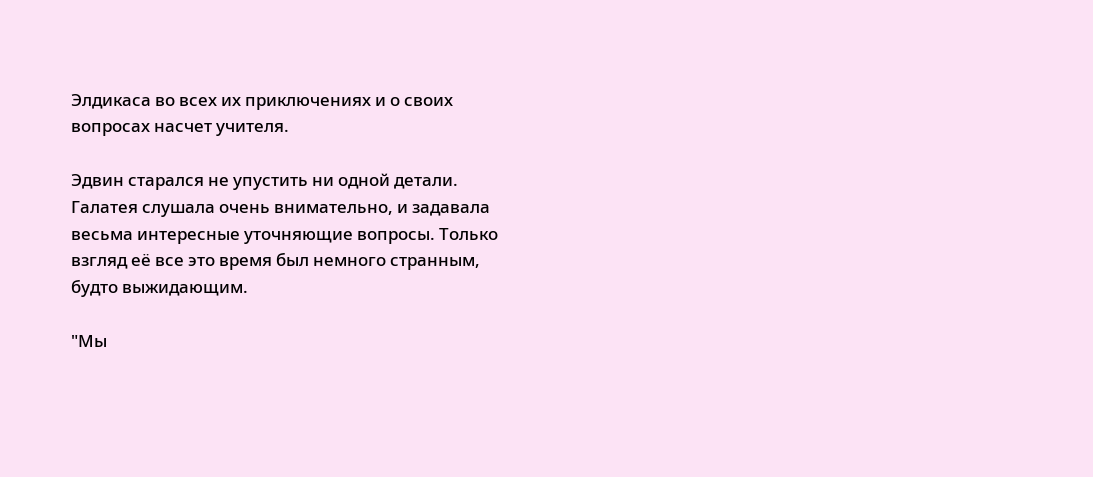Элдикаса во всех их приключениях и о своих вопросах насчет учителя.

Эдвин старался не упустить ни одной детали. Галатея слушала очень внимательно, и задавала весьма интересные уточняющие вопросы. Только взгляд её все это время был немного странным, будто выжидающим.

"Мы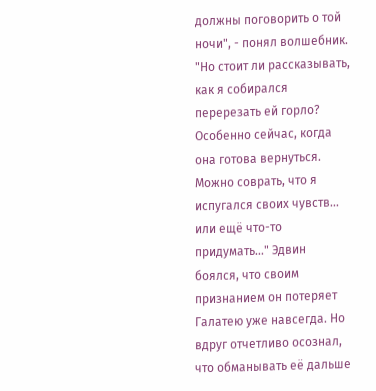должны поговорить о той ночи", - понял волшебник. "Но стоит ли рассказывать, как я собирался перерезать ей горло? Особенно сейчас, когда она готова вернуться. Можно соврать, что я испугался своих чувств... или ещё что-то придумать..." Эдвин боялся, что своим признанием он потеряет Галатею уже навсегда. Но вдруг отчетливо осознал, что обманывать её дальше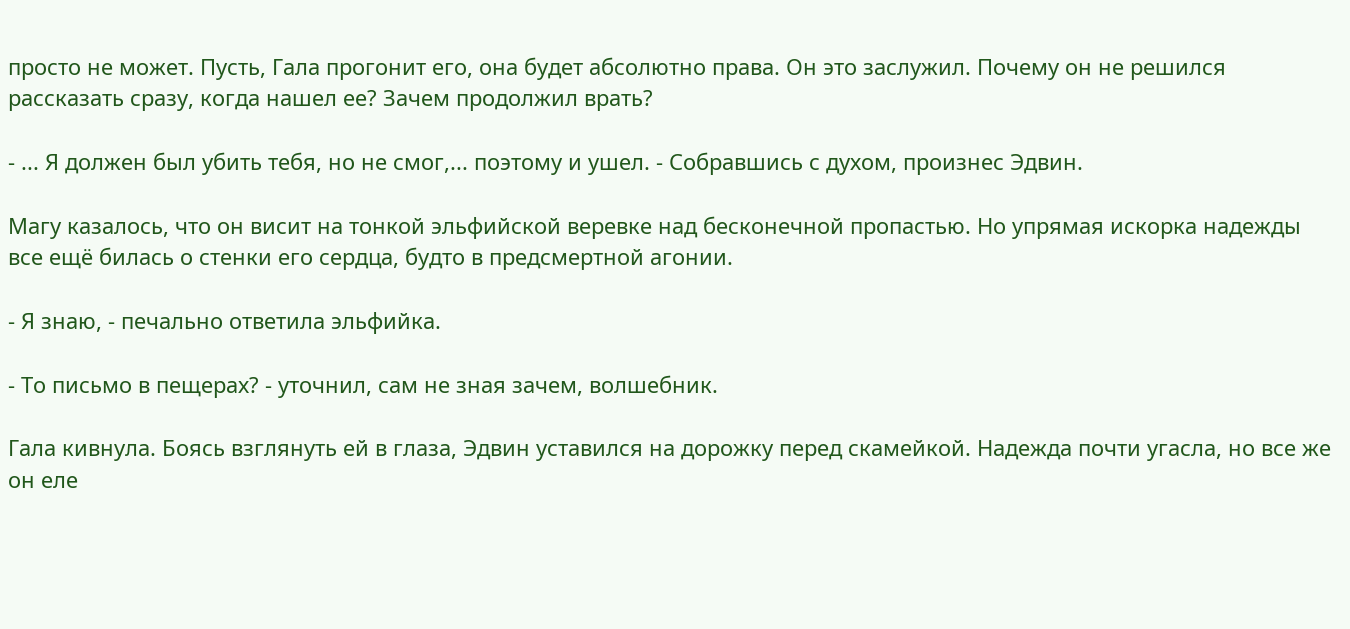просто не может. Пусть, Гала прогонит его, она будет абсолютно права. Он это заслужил. Почему он не решился рассказать сразу, когда нашел ее? Зачем продолжил врать?

- ... Я должен был убить тебя, но не смог,... поэтому и ушел. - Собравшись с духом, произнес Эдвин.

Магу казалось, что он висит на тонкой эльфийской веревке над бесконечной пропастью. Но упрямая искорка надежды все ещё билась о стенки его сердца, будто в предсмертной агонии.

- Я знаю, - печально ответила эльфийка.

- То письмо в пещерах? - уточнил, сам не зная зачем, волшебник.

Гала кивнула. Боясь взглянуть ей в глаза, Эдвин уставился на дорожку перед скамейкой. Надежда почти угасла, но все же он еле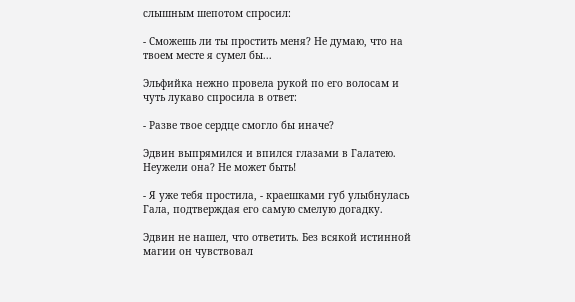слышным шепотом спросил:

- Сможешь ли ты простить меня? Не думаю, что на твоем месте я сумел бы...

Эльфийка нежно провела рукой по его волосам и чуть лукаво спросила в ответ:

- Разве твое сердце смогло бы иначе?

Эдвин выпрямился и впился глазами в Галатею. Неужели она? Не может быть!

- Я уже тебя простила, - краешками губ улыбнулась Гала, подтверждая его самую смелую догадку.

Эдвин не нашел, что ответить. Без всякой истинной магии он чувствовал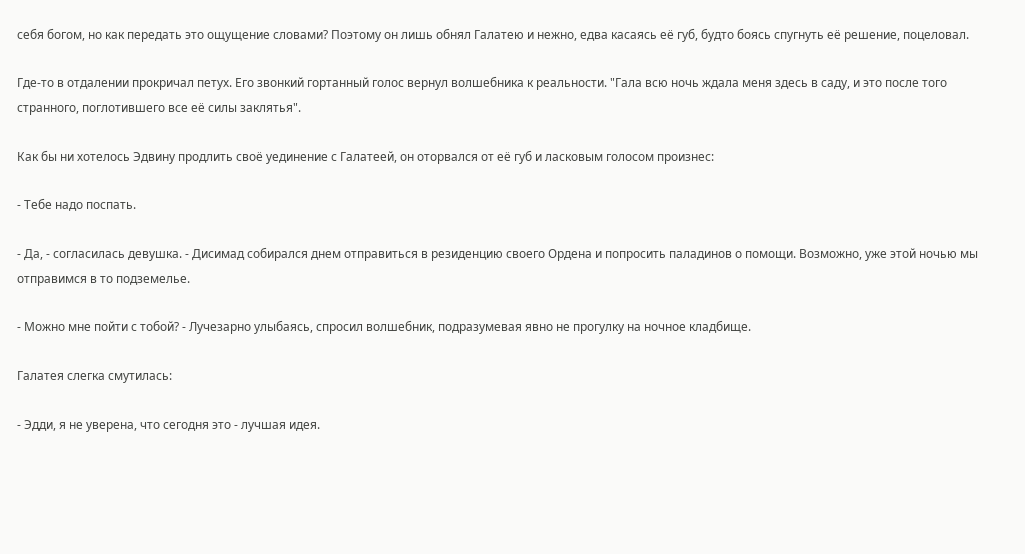себя богом, но как передать это ощущение словами? Поэтому он лишь обнял Галатею и нежно, едва касаясь её губ, будто боясь спугнуть её решение, поцеловал.

Где-то в отдалении прокричал петух. Его звонкий гортанный голос вернул волшебника к реальности. "Гала всю ночь ждала меня здесь в саду, и это после того странного, поглотившего все её силы заклятья".

Как бы ни хотелось Эдвину продлить своё уединение с Галатеей, он оторвался от её губ и ласковым голосом произнес:

- Тебе надо поспать.

- Да, - согласилась девушка. - Дисимад собирался днем отправиться в резиденцию своего Ордена и попросить паладинов о помощи. Возможно, уже этой ночью мы отправимся в то подземелье.

- Можно мне пойти с тобой? - Лучезарно улыбаясь, спросил волшебник, подразумевая явно не прогулку на ночное кладбище.

Галатея слегка смутилась:

- Эдди, я не уверена, что сегодня это - лучшая идея.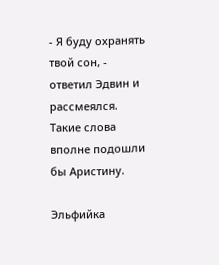- Я буду охранять твой сон, - ответил Эдвин и рассмеялся. Такие слова вполне подошли бы Аристину.

Эльфийка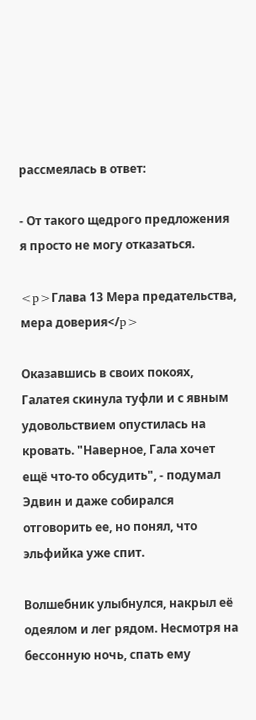рассмеялась в ответ:

- От такого щедрого предложения я просто не могу отказаться.

<p>Глава 13 Мера предательства, мера доверия</p>

Оказавшись в своих покоях, Галатея скинула туфли и с явным удовольствием опустилась на кровать. "Наверное, Гала хочет ещё что-то обсудить", - подумал Эдвин и даже собирался отговорить ее, но понял, что эльфийка уже спит.

Волшебник улыбнулся, накрыл её одеялом и лег рядом. Несмотря на бессонную ночь, спать ему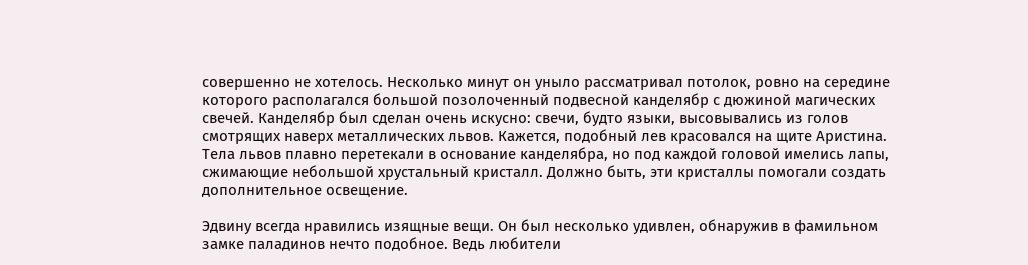совершенно не хотелось. Несколько минут он уныло рассматривал потолок, ровно на середине которого располагался большой позолоченный подвесной канделябр с дюжиной магических свечей. Канделябр был сделан очень искусно: свечи, будто языки, высовывались из голов смотрящих наверх металлических львов. Кажется, подобный лев красовался на щите Аристина. Тела львов плавно перетекали в основание канделябра, но под каждой головой имелись лапы, сжимающие небольшой хрустальный кристалл. Должно быть, эти кристаллы помогали создать дополнительное освещение.

Эдвину всегда нравились изящные вещи. Он был несколько удивлен, обнаружив в фамильном замке паладинов нечто подобное. Ведь любители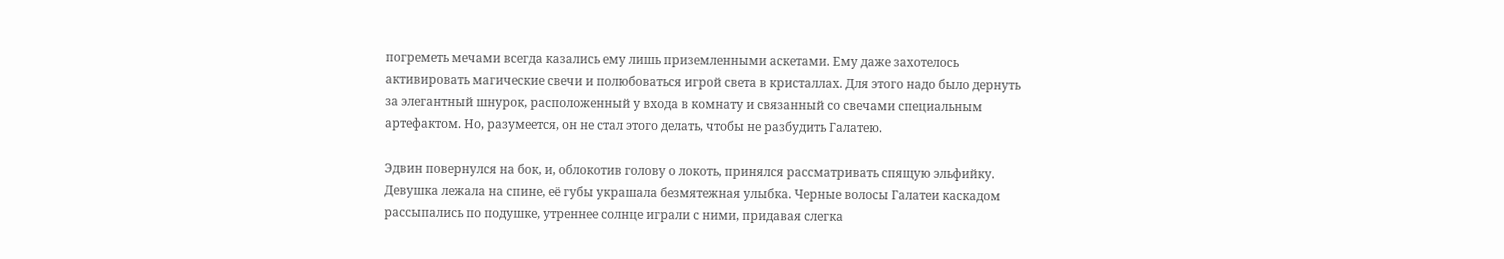погреметь мечами всегда казались ему лишь приземленными аскетами. Ему даже захотелось активировать магические свечи и полюбоваться игрой света в кристаллах. Для этого надо было дернуть за элегантный шнурок, расположенный у входа в комнату и связанный со свечами специальным артефактом. Но, разумеется, он не стал этого делать, чтобы не разбудить Галатею.

Эдвин повернулся на бок, и, облокотив голову о локоть, принялся рассматривать спящую эльфийку. Девушка лежала на спине, её губы украшала безмятежная улыбка. Черные волосы Галатеи каскадом рассыпались по подушке, утреннее солнце играли с ними, придавая слегка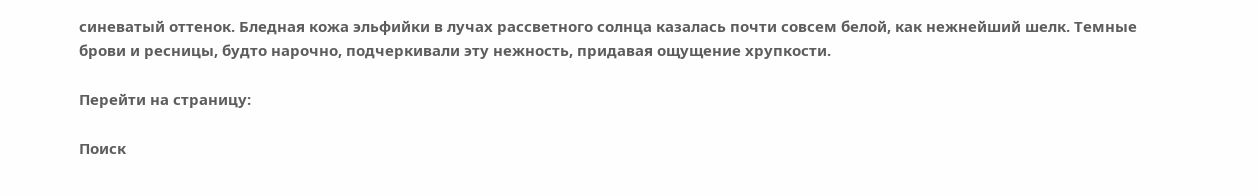синеватый оттенок. Бледная кожа эльфийки в лучах рассветного солнца казалась почти совсем белой, как нежнейший шелк. Темные брови и ресницы, будто нарочно, подчеркивали эту нежность, придавая ощущение хрупкости.

Перейти на страницу:

Поиск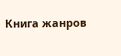Книга жанров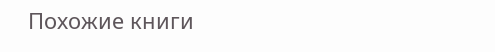Похожие книги